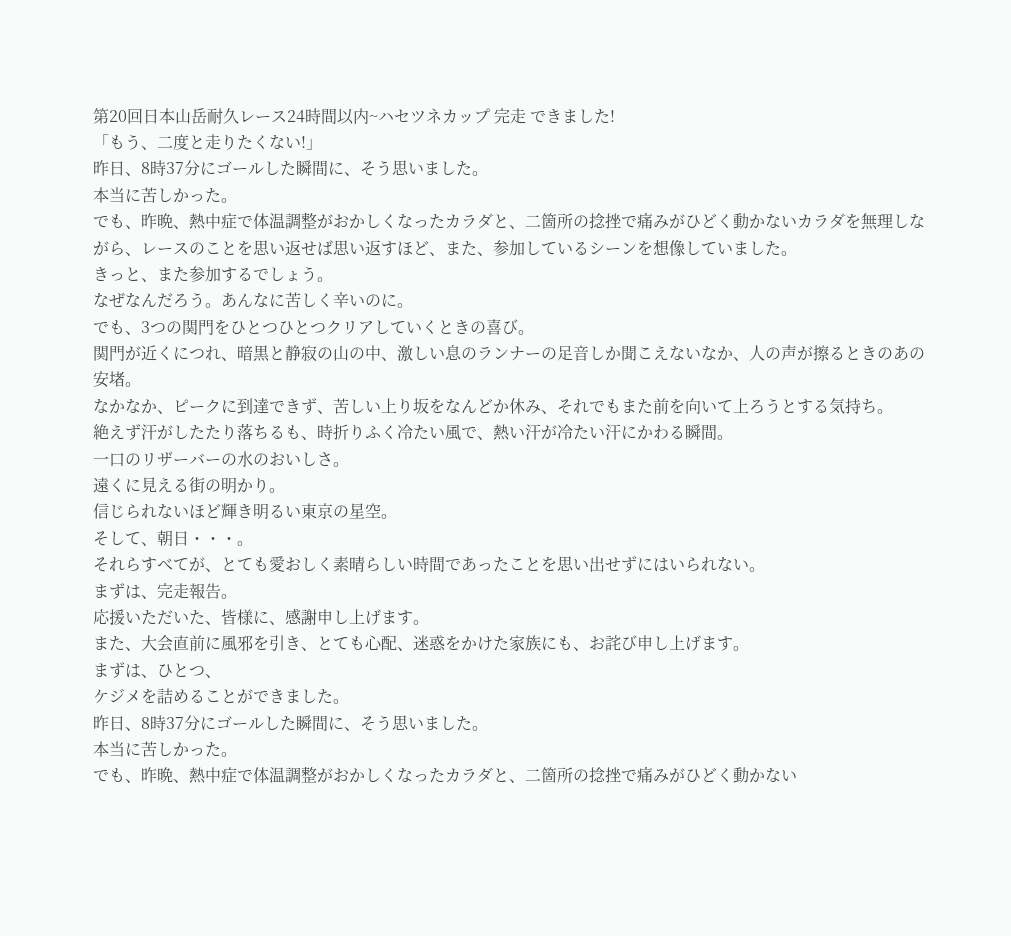第20回日本山岳耐久レース24時間以内~ハセツネカップ 完走 できました!
「もう、二度と走りたくない!」
昨日、8時37分にゴールした瞬間に、そう思いました。
本当に苦しかった。
でも、昨晩、熱中症で体温調整がおかしくなったカラダと、二箇所の捻挫で痛みがひどく動かないカラダを無理しながら、レースのことを思い返せば思い返すほど、また、参加しているシーンを想像していました。
きっと、また参加するでしょう。
なぜなんだろう。あんなに苦しく辛いのに。
でも、3つの関門をひとつひとつクリアしていくときの喜び。
関門が近くにつれ、暗黒と静寂の山の中、激しい息のランナーの足音しか聞こえないなか、人の声が擦るときのあの安堵。
なかなか、ピークに到達できず、苦しい上り坂をなんどか休み、それでもまた前を向いて上ろうとする気持ち。
絶えず汗がしたたり落ちるも、時折りふく冷たい風で、熱い汗が冷たい汗にかわる瞬間。
一口のリザーバーの水のおいしさ。
遠くに見える街の明かり。
信じられないほど輝き明るい東京の星空。
そして、朝日・・・。
それらすべてが、とても愛おしく素晴らしい時間であったことを思い出せずにはいられない。
まずは、完走報告。
応援いただいた、皆様に、感謝申し上げます。
また、大会直前に風邪を引き、とても心配、迷惑をかけた家族にも、お詫び申し上げます。
まずは、ひとつ、
ケジメを詰めることができました。
昨日、8時37分にゴールした瞬間に、そう思いました。
本当に苦しかった。
でも、昨晩、熱中症で体温調整がおかしくなったカラダと、二箇所の捻挫で痛みがひどく動かない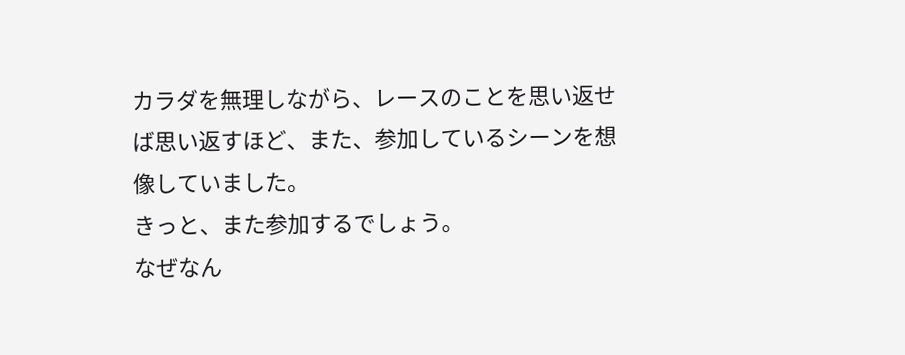カラダを無理しながら、レースのことを思い返せば思い返すほど、また、参加しているシーンを想像していました。
きっと、また参加するでしょう。
なぜなん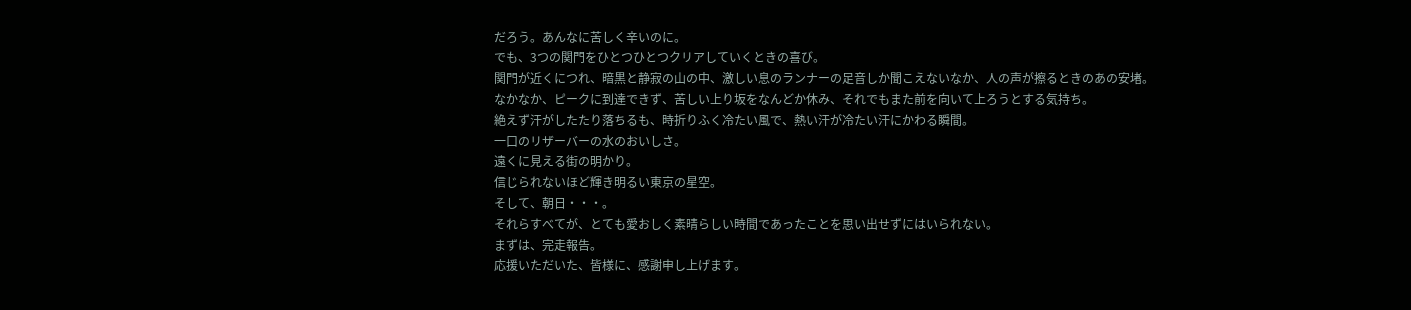だろう。あんなに苦しく辛いのに。
でも、3つの関門をひとつひとつクリアしていくときの喜び。
関門が近くにつれ、暗黒と静寂の山の中、激しい息のランナーの足音しか聞こえないなか、人の声が擦るときのあの安堵。
なかなか、ピークに到達できず、苦しい上り坂をなんどか休み、それでもまた前を向いて上ろうとする気持ち。
絶えず汗がしたたり落ちるも、時折りふく冷たい風で、熱い汗が冷たい汗にかわる瞬間。
一口のリザーバーの水のおいしさ。
遠くに見える街の明かり。
信じられないほど輝き明るい東京の星空。
そして、朝日・・・。
それらすべてが、とても愛おしく素晴らしい時間であったことを思い出せずにはいられない。
まずは、完走報告。
応援いただいた、皆様に、感謝申し上げます。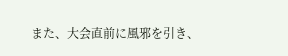また、大会直前に風邪を引き、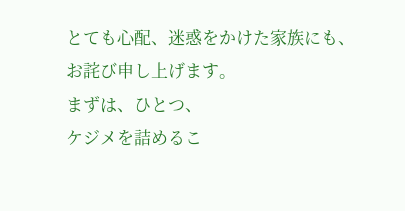とても心配、迷惑をかけた家族にも、お詫び申し上げます。
まずは、ひとつ、
ケジメを詰めるこ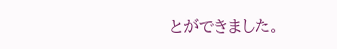とができました。